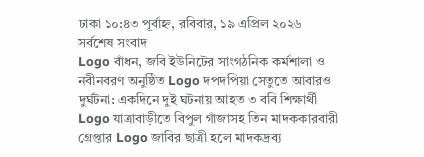ঢাকা ১০:৪৩ পূর্বাহ্ন, রবিবার, ১৯ এপ্রিল ২০২৬
সর্বশেষ সংবাদ
Logo বাঁধন, জবি ইউনিটের সাংগঠনিক কর্মশালা ও নবীনবরণ অনুষ্ঠিত Logo দপদপিয়া সেতুতে আবারও দুর্ঘটনা: একদিনে দুই ঘটনায় আহত ৩ ববি শিক্ষার্থী Logo যাত্রাবাড়ীতে বিপুল গাঁজাসহ তিন মাদককারবারী গ্রেপ্তার Logo জাবির ছাত্রী হলে মাদকদ্রব্য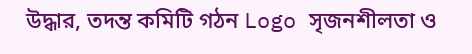উদ্ধার, তদন্ত কমিটি গঠন Logo সৃজনশীলতা ও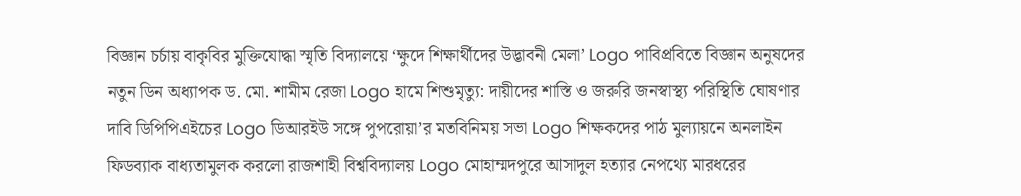বিজ্ঞান চর্চায় বাকৃবির মুক্তিযোদ্ধা স্মৃতি বিদ্যালয়ে ‘ক্ষুদে শিক্ষার্থীদের উদ্ভাবনী মেলা’ Logo পাবিপ্রবিতে বিজ্ঞান অনুষদের নতুন ডিন অধ্যাপক ড. মো. শামীম রেজা Logo হামে শিশুমৃত্যু: দায়ীদের শাস্তি ও জরুরি জনস্বাস্থ্য পরিস্থিতি ঘোষণার দাবি ডিপিপিএইচের Logo ডিআরইউ সঙ্গে পুপরোয়া’র মতবিনিময় সভা Logo শিক্ষকদের পাঠ মুল্যায়নে অনলাইন ফিডব্যাক বাধ্যতামুলক করলো রাজশাহী বিশ্ববিদ্যালয় Logo মোহাম্মদপুরে আসাদুল হত্যার নেপথ্যে মারধরের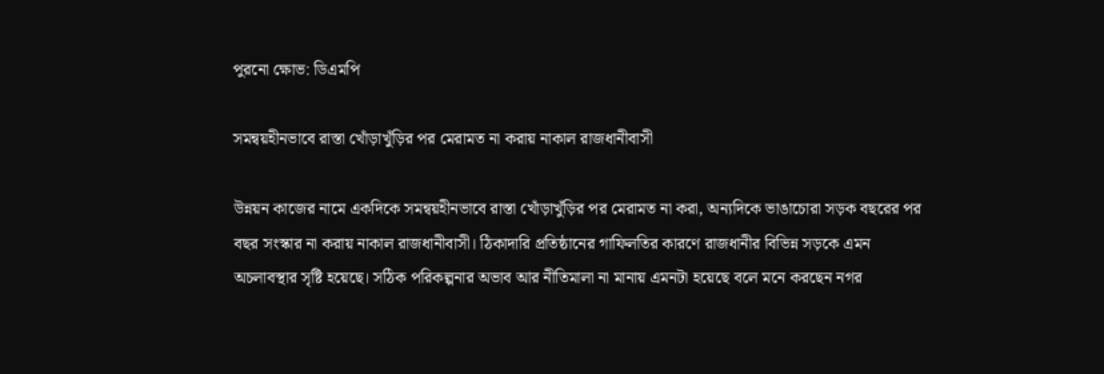পুরনো ক্ষোভ: ডিএমপি

সমন্বয়হীনভাবে রাস্তা খোঁড়াখুঁড়ির পর মেরামত না করায় নাকাল রাজধানীবাসী

উন্নয়ন কাজের নামে একদিকে সমন্বয়হীনভাবে রাস্তা খোঁড়াখুঁড়ির পর মেরামত না করা, অন্যদিকে ভাঙাচোরা সড়ক বছরের পর বছর সংস্কার না করায় নাকাল রাজধানীবাসী। ঠিকাদারি প্রতিষ্ঠানের গাফিলতির কারণে রাজধানীর বিভিন্ন সড়কে এমন অচলাবস্থার সৃষ্টি হয়েছে। সঠিক পরিকল্পনার অভাব আর নীতিমালা না মানায় এমনটা হয়েছে বলে মনে করছেন নগর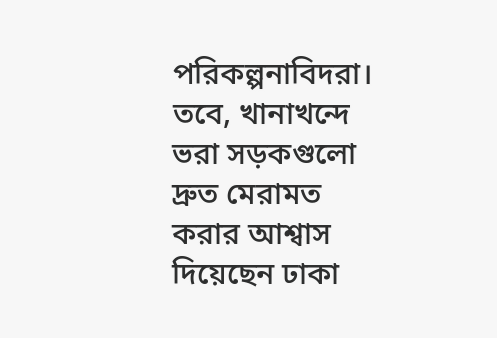পরিকল্পনাবিদরা। তবে, খানাখন্দে ভরা সড়কগুলো দ্রুত মেরামত করার আশ্বাস দিয়েছেন ঢাকা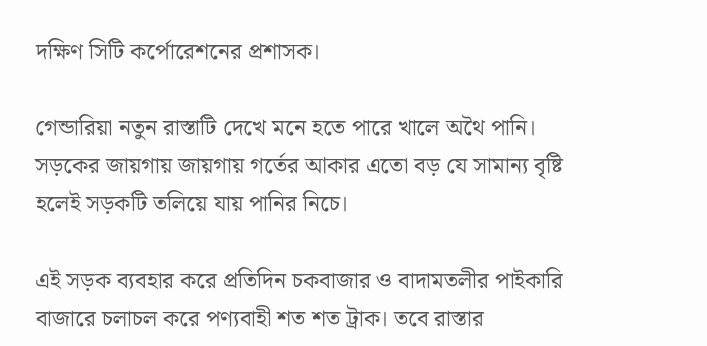দক্ষিণ সিটি কর্পোরেশনের প্রশাসক।

গেন্ডারিয়া নতুন রাস্তাটি দেখে মনে হতে পারে খালে অথৈ পানি। সড়কের জায়গায় জায়গায় গর্তের আকার এতো বড় যে সামান্য বৃষ্টি হলেই সড়কটি তলিয়ে যায় পানির নিচে।

এই সড়ক ব্যবহার করে প্রতিদিন চকবাজার ও বাদামতলীর পাইকারি বাজারে চলাচল করে পণ্যবাহী শত শত ট্রাক। তবে রাস্তার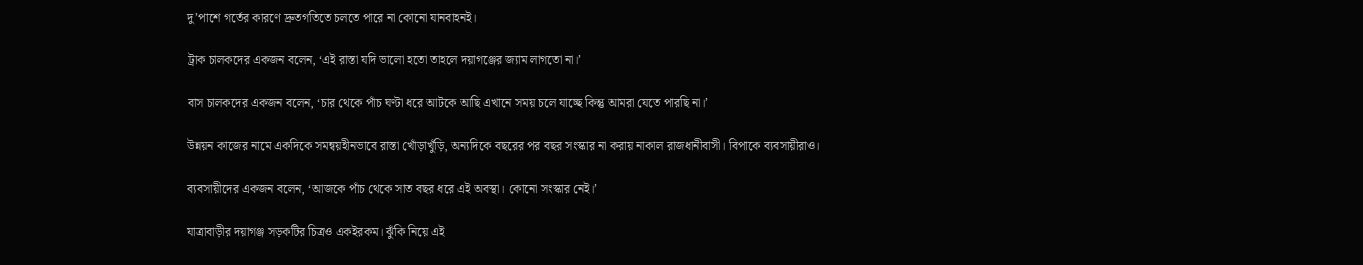দু’পাশে গর্তের কারণে দ্রুতগতিতে চলতে পারে না কোনো যানবাহনই।

ট্রাক চালকদের একজন বলেন, ‘এই রাস্তা যদি ভালো হতো তাহলে দয়াগঞ্জের জ্যাম লাগতো না।’

বাস চালকদের একজন বলেন, ‘চার থেকে পাঁচ ঘণ্টা ধরে আটকে আছি এখানে সময় চলে যাচ্ছে কিন্তু আমরা যেতে পারছি না।’

উন্নয়ন কাজের নামে একদিকে সমন্বয়হীনভাবে রাস্তা খোঁড়াখুঁড়ি, অন্যদিকে বছরের পর বছর সংস্কার না করায় নাকাল রাজধানীবাসী। বিপাকে ব্যবসায়ীরাও।

ব্যবসায়ীদের একজন বলেন, ‘আজকে পাঁচ থেকে সাত বছর ধরে এই অবস্থা। কোনো সংস্কার নেই।’

যাত্রাবাড়ীর দয়াগঞ্জ সড়কটির চিত্রও একইরকম। ঝুঁকি নিয়ে এই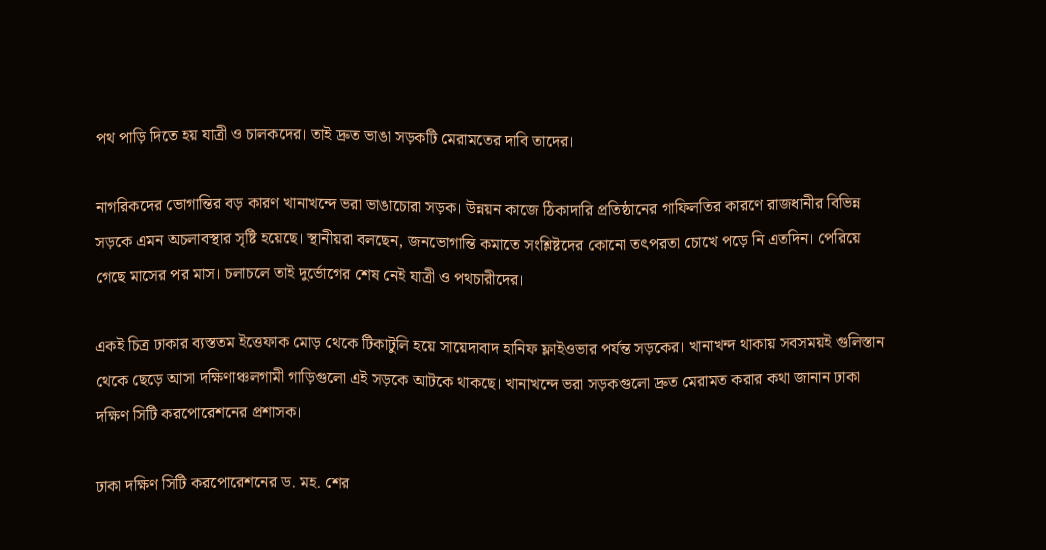পথ পাড়ি দিতে হয় যাত্রী ও চালকদের। তাই দ্রুত ভাঙা সড়কটি মেরামতের দাবি তাদের।

নাগরিকদের ভোগান্তির বড় কারণ খানাখন্দে ভরা ভাঙাচোরা সড়ক। উন্নয়ন কাজে ঠিকাদারি প্রতিষ্ঠানের গাফিলতির কারণে রাজধানীর বিভিন্ন সড়কে এমন অচলাবস্থার সৃষ্টি হয়েছে। স্থানীয়রা বলছেন, জনভোগান্তি কমাতে সংশ্লিষ্টদের কোনো তৎপরতা চোখে পড়ে নি এতদিন। পেরিয়ে গেছে মাসের পর মাস। চলাচলে তাই দুর্ভোগের শেষ নেই যাত্রী ও পথচারীদের।

একই চিত্র ঢাকার ব্যস্ততম ইত্তেফাক মোড় থেকে টিকাটুলি হয়ে সায়েদাবাদ হানিফ ফ্লাইওভার পর্যন্ত সড়কের। খানাখন্দ থাকায় সবসময়ই গুলিস্তান থেকে ছেড়ে আসা দক্ষিণাঞ্চলগামী গাড়িগুলো এই সড়কে আটকে থাকছে। খানাখন্দে ভরা সড়কগুলো দ্রুত মেরামত করার কথা জানান ঢাকা দক্ষিণ সিটি করপোরেশনের প্রশাসক।

ঢাকা দক্ষিণ সিটি করপোরেশনের ড. মহ. শের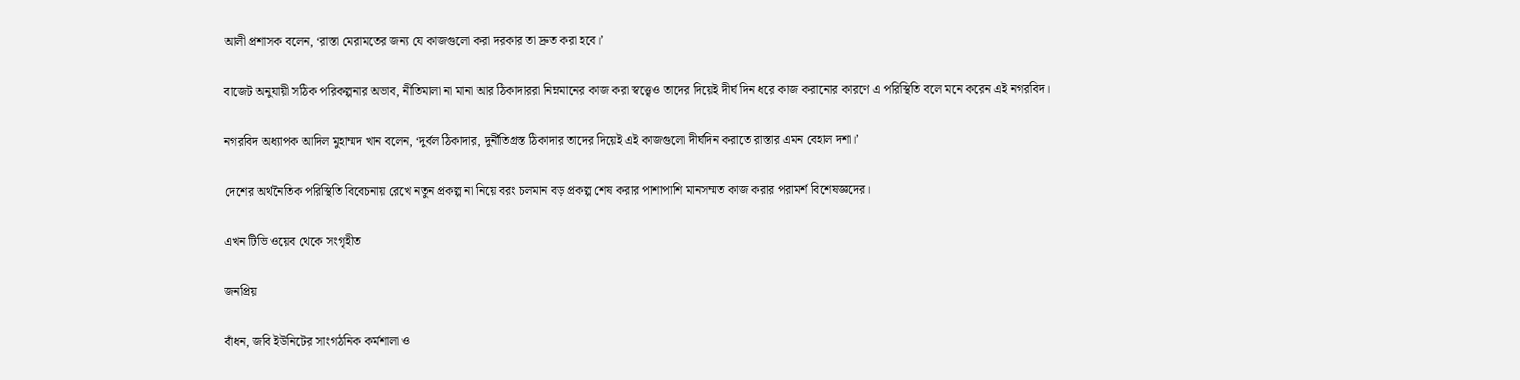আলী প্রশাসক বলেন, ‘রাস্তা মেরামতের জন্য যে কাজগুলো করা দরকার তা দ্রুত করা হবে।’

বাজেট অনুযায়ী সঠিক পরিকল্পনার অভাব, নীতিমালা না মানা আর ঠিকাদাররা নিম্নমানের কাজ করা স্বত্ত্বেও তাদের দিয়েই দীর্ঘ দিন ধরে কাজ করানোর কারণে এ পরিস্থিতি বলে মনে করেন এই নগরবিদ।

নগরবিদ অধ্যাপক আদিল মুহাম্মদ খান বলেন, ‘দুর্বল ঠিকাদার, দুর্নীতিগ্রস্ত ঠিকাদার তাদের দিয়েই এই কাজগুলো দীর্ঘদিন করাতে রাস্তার এমন বেহাল দশা।’

দেশের অর্থনৈতিক পরিস্থিতি বিবেচনায় রেখে নতুন প্রকল্প না নিয়ে বরং চলমান বড় প্রকল্প শেষ করার পাশাপাশি মানসম্মত কাজ করার পরামর্শ বিশেষজ্ঞদের।

এখন টিভি ওয়েব থেকে সংগৃহীত

জনপ্রিয়

বাঁধন, জবি ইউনিটের সাংগঠনিক কর্মশালা ও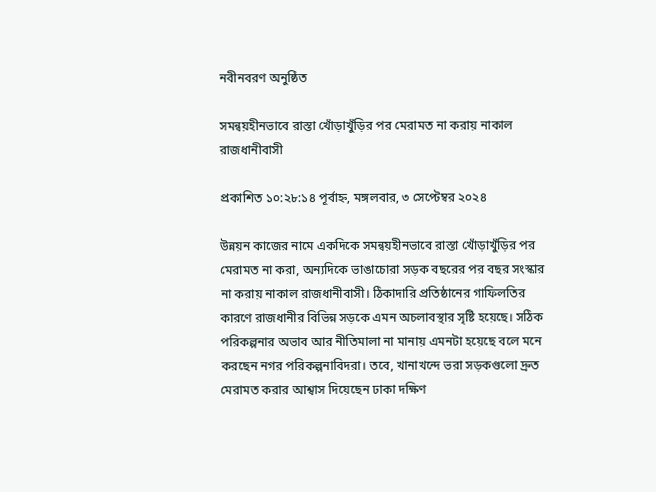নবীনবরণ অনুষ্ঠিত

সমন্বয়হীনভাবে রাস্তা খোঁড়াখুঁড়ির পর মেরামত না করায় নাকাল রাজধানীবাসী

প্রকাশিত ১০:২৮:১৪ পূর্বাহ্ন, মঙ্গলবার, ৩ সেপ্টেম্বর ২০২৪

উন্নয়ন কাজের নামে একদিকে সমন্বয়হীনভাবে রাস্তা খোঁড়াখুঁড়ির পর মেরামত না করা, অন্যদিকে ভাঙাচোরা সড়ক বছরের পর বছর সংস্কার না করায় নাকাল রাজধানীবাসী। ঠিকাদারি প্রতিষ্ঠানের গাফিলতির কারণে রাজধানীর বিভিন্ন সড়কে এমন অচলাবস্থার সৃষ্টি হয়েছে। সঠিক পরিকল্পনার অভাব আর নীতিমালা না মানায় এমনটা হয়েছে বলে মনে করছেন নগর পরিকল্পনাবিদরা। তবে, খানাখন্দে ভরা সড়কগুলো দ্রুত মেরামত করার আশ্বাস দিয়েছেন ঢাকা দক্ষিণ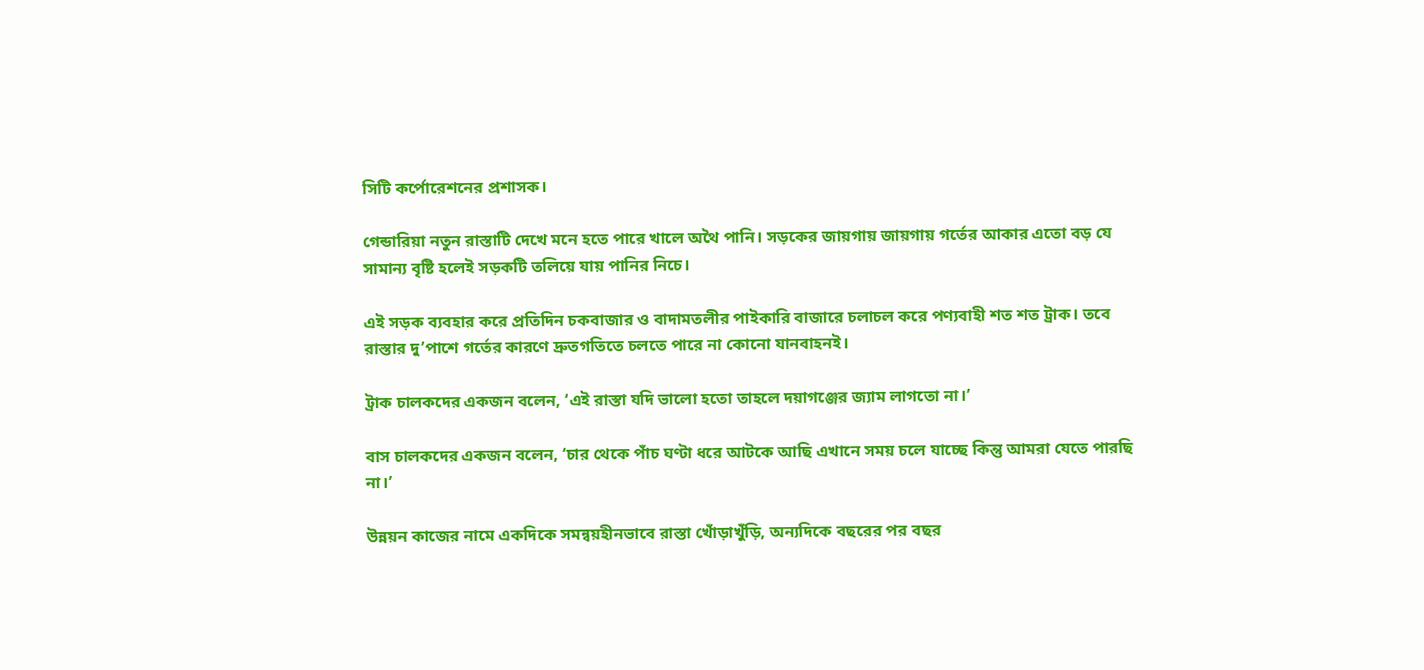সিটি কর্পোরেশনের প্রশাসক।

গেন্ডারিয়া নতুন রাস্তাটি দেখে মনে হতে পারে খালে অথৈ পানি। সড়কের জায়গায় জায়গায় গর্তের আকার এতো বড় যে সামান্য বৃষ্টি হলেই সড়কটি তলিয়ে যায় পানির নিচে।

এই সড়ক ব্যবহার করে প্রতিদিন চকবাজার ও বাদামতলীর পাইকারি বাজারে চলাচল করে পণ্যবাহী শত শত ট্রাক। তবে রাস্তার দু’পাশে গর্তের কারণে দ্রুতগতিতে চলতে পারে না কোনো যানবাহনই।

ট্রাক চালকদের একজন বলেন, ‘এই রাস্তা যদি ভালো হতো তাহলে দয়াগঞ্জের জ্যাম লাগতো না।’

বাস চালকদের একজন বলেন, ‘চার থেকে পাঁচ ঘণ্টা ধরে আটকে আছি এখানে সময় চলে যাচ্ছে কিন্তু আমরা যেতে পারছি না।’

উন্নয়ন কাজের নামে একদিকে সমন্বয়হীনভাবে রাস্তা খোঁড়াখুঁড়ি, অন্যদিকে বছরের পর বছর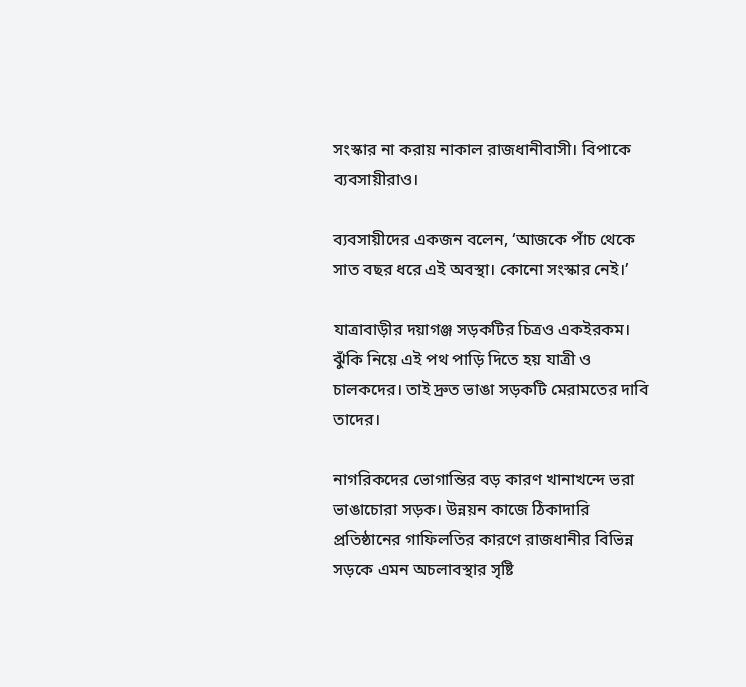সংস্কার না করায় নাকাল রাজধানীবাসী। বিপাকে ব্যবসায়ীরাও।

ব্যবসায়ীদের একজন বলেন, ‘আজকে পাঁচ থেকে সাত বছর ধরে এই অবস্থা। কোনো সংস্কার নেই।’

যাত্রাবাড়ীর দয়াগঞ্জ সড়কটির চিত্রও একইরকম। ঝুঁকি নিয়ে এই পথ পাড়ি দিতে হয় যাত্রী ও চালকদের। তাই দ্রুত ভাঙা সড়কটি মেরামতের দাবি তাদের।

নাগরিকদের ভোগান্তির বড় কারণ খানাখন্দে ভরা ভাঙাচোরা সড়ক। উন্নয়ন কাজে ঠিকাদারি প্রতিষ্ঠানের গাফিলতির কারণে রাজধানীর বিভিন্ন সড়কে এমন অচলাবস্থার সৃষ্টি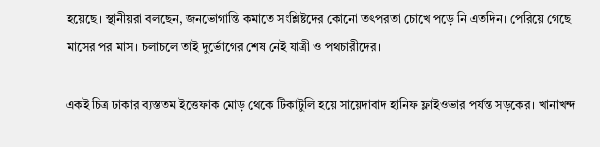হয়েছে। স্থানীয়রা বলছেন, জনভোগান্তি কমাতে সংশ্লিষ্টদের কোনো তৎপরতা চোখে পড়ে নি এতদিন। পেরিয়ে গেছে মাসের পর মাস। চলাচলে তাই দুর্ভোগের শেষ নেই যাত্রী ও পথচারীদের।

একই চিত্র ঢাকার ব্যস্ততম ইত্তেফাক মোড় থেকে টিকাটুলি হয়ে সায়েদাবাদ হানিফ ফ্লাইওভার পর্যন্ত সড়কের। খানাখন্দ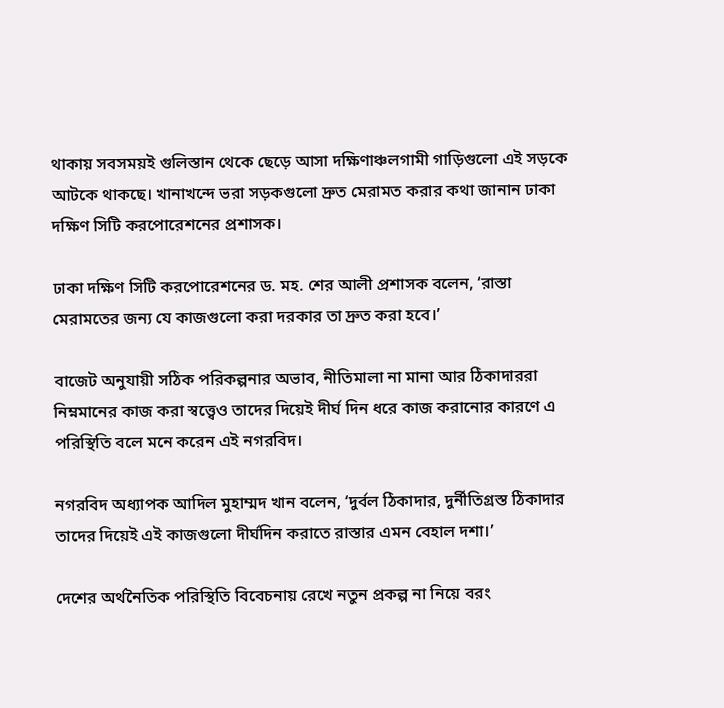থাকায় সবসময়ই গুলিস্তান থেকে ছেড়ে আসা দক্ষিণাঞ্চলগামী গাড়িগুলো এই সড়কে আটকে থাকছে। খানাখন্দে ভরা সড়কগুলো দ্রুত মেরামত করার কথা জানান ঢাকা দক্ষিণ সিটি করপোরেশনের প্রশাসক।

ঢাকা দক্ষিণ সিটি করপোরেশনের ড. মহ. শের আলী প্রশাসক বলেন, ‘রাস্তা মেরামতের জন্য যে কাজগুলো করা দরকার তা দ্রুত করা হবে।’

বাজেট অনুযায়ী সঠিক পরিকল্পনার অভাব, নীতিমালা না মানা আর ঠিকাদাররা নিম্নমানের কাজ করা স্বত্ত্বেও তাদের দিয়েই দীর্ঘ দিন ধরে কাজ করানোর কারণে এ পরিস্থিতি বলে মনে করেন এই নগরবিদ।

নগরবিদ অধ্যাপক আদিল মুহাম্মদ খান বলেন, ‘দুর্বল ঠিকাদার, দুর্নীতিগ্রস্ত ঠিকাদার তাদের দিয়েই এই কাজগুলো দীর্ঘদিন করাতে রাস্তার এমন বেহাল দশা।’

দেশের অর্থনৈতিক পরিস্থিতি বিবেচনায় রেখে নতুন প্রকল্প না নিয়ে বরং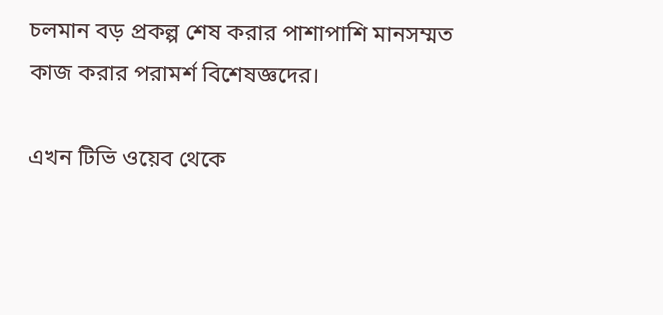চলমান বড় প্রকল্প শেষ করার পাশাপাশি মানসম্মত কাজ করার পরামর্শ বিশেষজ্ঞদের।

এখন টিভি ওয়েব থেকে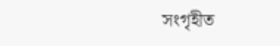সংগৃহীত